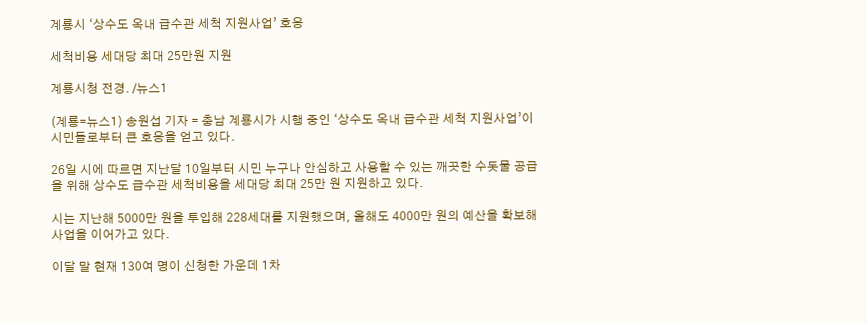계룡시 ‘상수도 옥내 급수관 세척 지원사업’ 호응

세척비용 세대당 최대 25만원 지원

계룡시청 전경. /뉴스1

(계룡=뉴스1) 송원섭 기자 = 충남 계룡시가 시행 중인 ‘상수도 옥내 급수관 세척 지원사업’이 시민들로부터 큰 호응을 얻고 있다.

26일 시에 따르면 지난달 10일부터 시민 누구나 안심하고 사용할 수 있는 깨끗한 수돗물 공급을 위해 상수도 급수관 세척비용을 세대당 최대 25만 원 지원하고 있다.

시는 지난해 5000만 원을 투입해 228세대를 지원했으며, 올해도 4000만 원의 예산을 확보해 사업을 이어가고 있다.

이달 말 현재 130여 명이 신청한 가운데 1차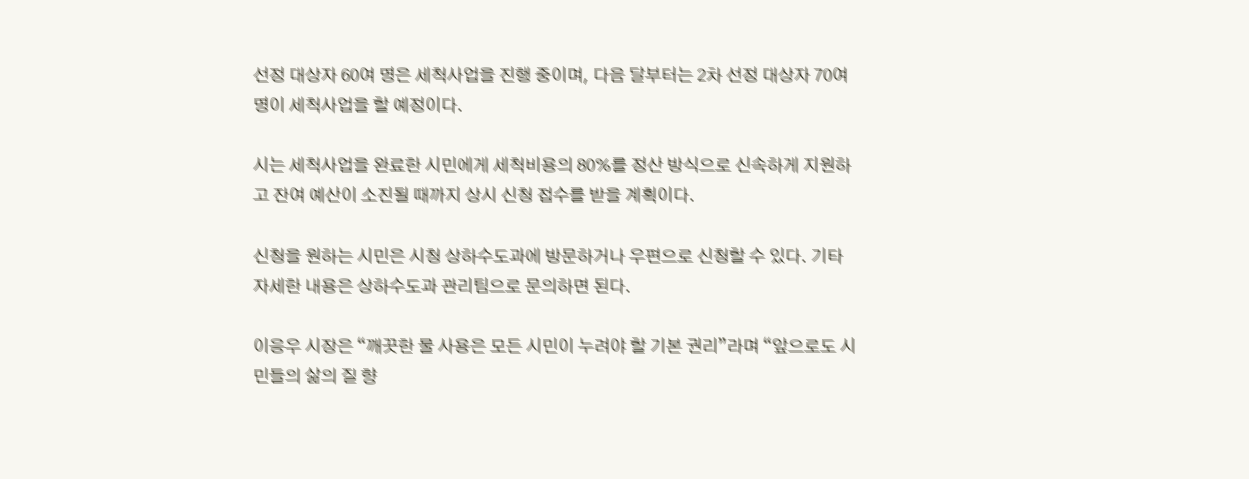선정 대상자 60여 명은 세척사업을 진행 중이며, 다음 달부터는 2차 선정 대상자 70여 명이 세척사업을 할 예정이다.

시는 세척사업을 완료한 시민에게 세척비용의 80%를 정산 방식으로 신속하게 지원하고 잔여 예산이 소진될 때까지 상시 신청 접수를 받을 계획이다.

신청을 원하는 시민은 시청 상하수도과에 방문하거나 우편으로 신청할 수 있다. 기타 자세한 내용은 상하수도과 관리팀으로 문의하면 된다.

이응우 시장은 “깨끗한 물 사용은 모든 시민이 누려야 할 기본 권리”라며 “앞으로도 시민들의 삶의 질 향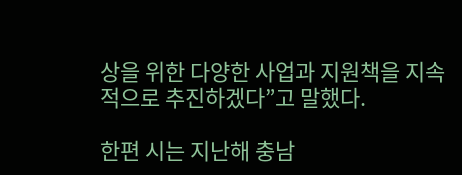상을 위한 다양한 사업과 지원책을 지속적으로 추진하겠다”고 말했다.

한편 시는 지난해 충남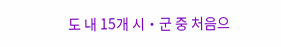도 내 15개 시‧군 중 처음으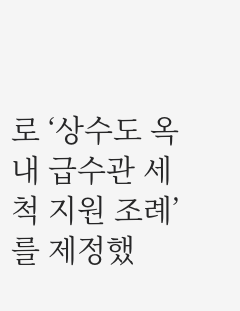로 ‘상수도 옥내 급수관 세척 지원 조례’를 제정했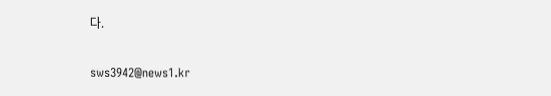다.

sws3942@news1.kr